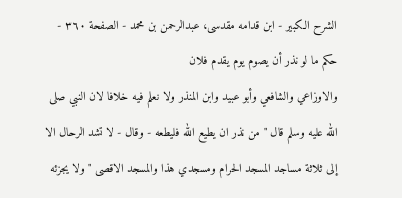الشرح الکبير - ابن قدامه مقدسی، عبدالرحمن بن محمد - الصفحة ٣٦٠ - حكم ما لو نذر أن يصوم يوم يقدم فلان
والاوزاعي والشافعي وأبو عبيد وابن المنذر ولا نعلم فيه خلافا لان النبي صلى الله عليه وسلم قال " من نذر ان يطيع الله فليطعه - وقال - لا تشد الرحال الا إلى ثلاثة مساجد المسجد الحرام ومسجدي هذا والمسجد الاقصى " ولا يجزئه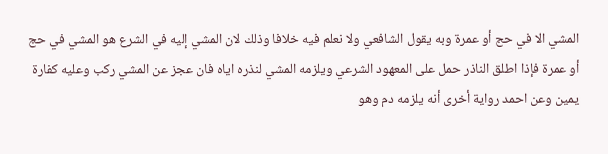المشي الا في حج أو عمرة وبه يقول الشافعي ولا نعلم فيه خلافا وذلك لان المشي إليه في الشرع هو المشي في حج أو عمرة فإذا اطلق الناذر حمل على المعهود الشرعي ويلزمه المشي لنذره اياه فان عجز عن المشي ركب وعليه كفارة يمين وعن احمد رواية أخرى أنه يلزمه دم وهو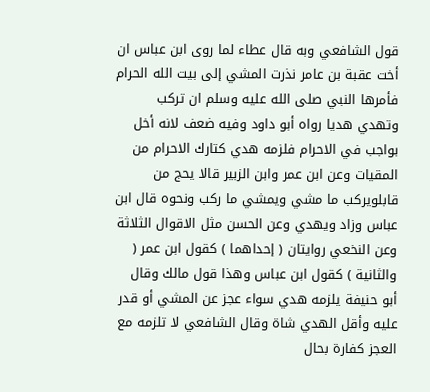قول الشافعي وبه قال عطاء لما روى ابن عباس ان أخت عقبة بن عامر نذرت المشي إلى بيت الله الحرام فأمرها النبي صلى الله عليه وسلم ان تركب وتهدي هديا رواه أبو داود وفيه ضعف لانه أخل بواجب في الاحرام فلزمه هدي كتارك الاحرام من المقيات وعن ابن عمر وابن الزبير قالا يحج من قابلويركب ما مشي ويمشي ما ركب ونحوه قال ابن عباس وزاد ويهدي وعن الحسن مثل الاقوال الثلاثة وعن النخعي روايتان ( إحداهما ) كقول ابن عمر ( والثانية ) كقول ابن عباس وهذا قول مالك وقال أبو حنيفة يلزمه هدي سواء عجز عن المشي أو قدر عليه وأقل الهدي شاة وقال الشافعي لا تلزمه مع العجز كفارة بحال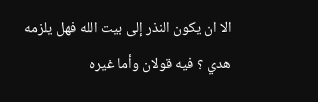الا ان يكون النذر إلى بيت الله فهل يلزمه هدي ؟ فيه قولان وأما غيره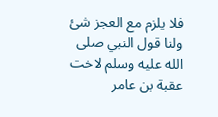فلا يلزم مع العجز شئ ولنا قول النبي صلى الله عليه وسلم لاخت عقبة بن عامر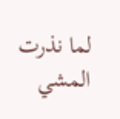لما نذرت المشي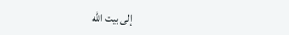إلى بيت الله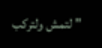" لتمش ولتركب